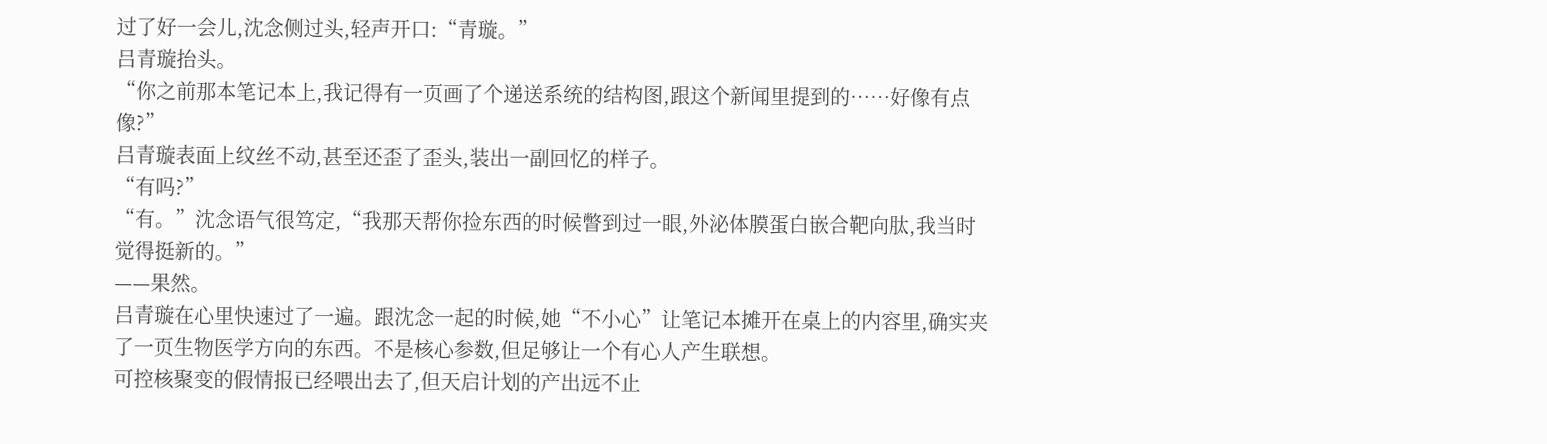过了好一会儿,沈念侧过头,轻声开口:“青璇。”
吕青璇抬头。
“你之前那本笔记本上,我记得有一页画了个递送系统的结构图,跟这个新闻里提到的……好像有点像?”
吕青璇表面上纹丝不动,甚至还歪了歪头,装出一副回忆的样子。
“有吗?”
“有。”沈念语气很笃定,“我那天帮你捡东西的时候瞥到过一眼,外泌体膜蛋白嵌合靶向肽,我当时觉得挺新的。”
——果然。
吕青璇在心里快速过了一遍。跟沈念一起的时候,她“不小心”让笔记本摊开在桌上的内容里,确实夹了一页生物医学方向的东西。不是核心参数,但足够让一个有心人产生联想。
可控核聚变的假情报已经喂出去了,但天启计划的产出远不止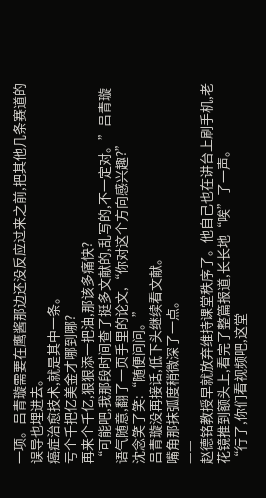一项。吕青璇需要在鹰酱那边还没反应过来之前,把其他几条赛道的误导也埋进去。
癌症治愈技术,就是其中一条。
亏个千把亿美金才哪到哪?
再来个千亿,狠狠添一把油,那该多痛快?
“可能吧,我那段时间查了挺多文献的,乱写的,不一定对。”吕青璇语气随意,翻了一页手里的论文,“你对这个方向感兴趣?”
沈念笑了笑:“随便问问。”
吕青璇没再接话,低下头继续看文献。
嘴角那抹弧度稍微深了一点。
——
赵德铭教授早就放弃维持课堂秩序了。他自己也在讲台上刷手机,老花镜推到额头上,看完了整篇报道,长长地“唉”了一声。
“行了,你们看视频吧,这堂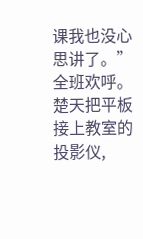课我也没心思讲了。”
全班欢呼。
楚天把平板接上教室的投影仪,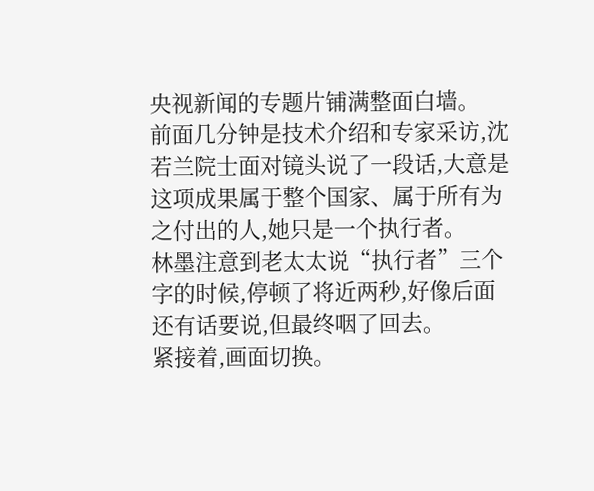央视新闻的专题片铺满整面白墙。
前面几分钟是技术介绍和专家采访,沈若兰院士面对镜头说了一段话,大意是这项成果属于整个国家、属于所有为之付出的人,她只是一个执行者。
林墨注意到老太太说“执行者”三个字的时候,停顿了将近两秒,好像后面还有话要说,但最终咽了回去。
紧接着,画面切换。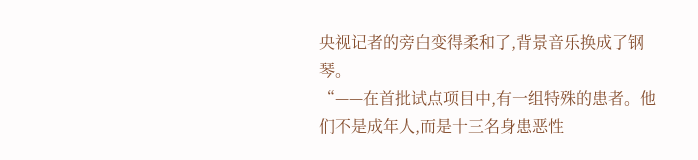央视记者的旁白变得柔和了,背景音乐换成了钢琴。
“——在首批试点项目中,有一组特殊的患者。他们不是成年人,而是十三名身患恶性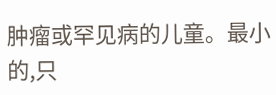肿瘤或罕见病的儿童。最小的,只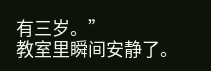有三岁。”
教室里瞬间安静了。